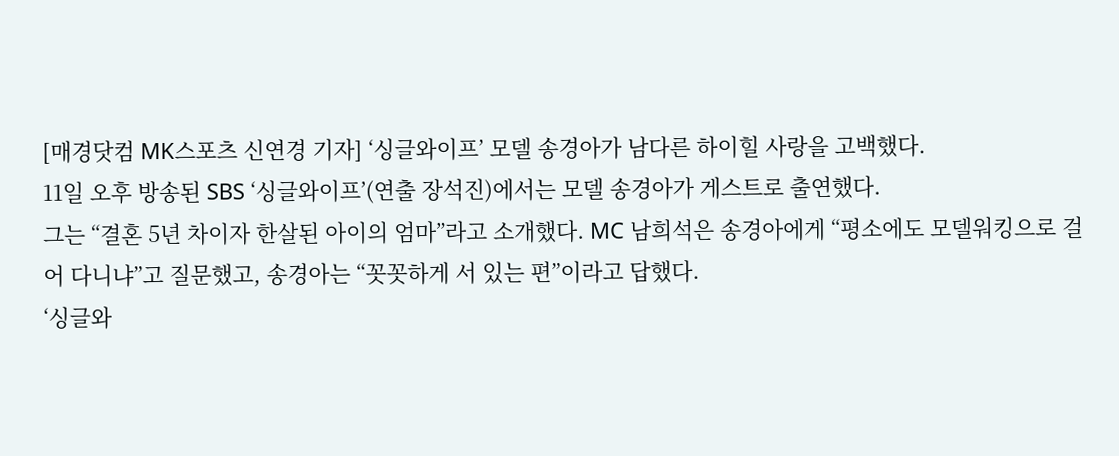[매경닷컴 MK스포츠 신연경 기자] ‘싱글와이프’ 모델 송경아가 남다른 하이힐 사랑을 고백했다.
11일 오후 방송된 SBS ‘싱글와이프’(연출 장석진)에서는 모델 송경아가 게스트로 출연했다.
그는 “결혼 5년 차이자 한살된 아이의 엄마”라고 소개했다. MC 남희석은 송경아에게 “평소에도 모델워킹으로 걸어 다니냐”고 질문했고, 송경아는 “꼿꼿하게 서 있는 편”이라고 답했다.
‘싱글와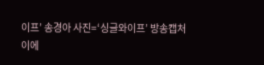이프’ 송경아 사진=‘싱글와이프’ 방송캡처
이에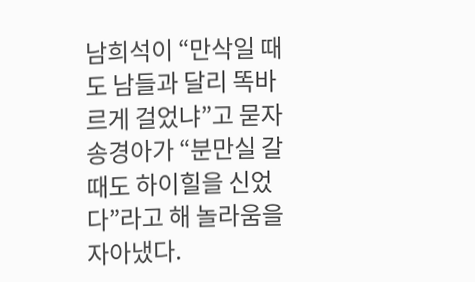남희석이 “만삭일 때도 남들과 달리 똑바르게 걸었냐”고 묻자 송경아가 “분만실 갈 때도 하이힐을 신었다”라고 해 놀라움을 자아냈다.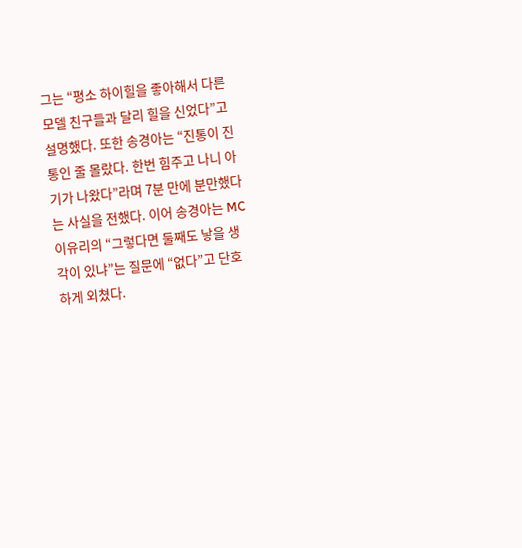그는 “평소 하이힐을 좋아해서 다른 모델 친구들과 달리 힐을 신었다”고 설명했다. 또한 송경아는 “진통이 진통인 줄 몰랐다. 한번 힘주고 나니 아기가 나왔다”라며 7분 만에 분만했다는 사실을 전했다. 이어 송경아는 MC 이유리의 “그렇다면 둘째도 낳을 생각이 있냐”는 질문에 “없다”고 단호하게 외쳤다.